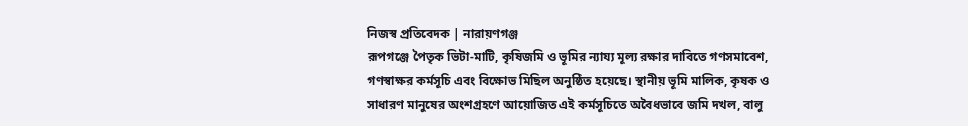নিজস্ব প্রতিবেদক | নারায়ণগঞ্জ
রূপগঞ্জে পৈতৃক ভিটা-মাটি, কৃষিজমি ও ভূমির ন্যায্য মূল্য রক্ষার দাবিতে গণসমাবেশ, গণস্বাক্ষর কর্মসূচি এবং বিক্ষোভ মিছিল অনুষ্ঠিত হয়েছে। স্থানীয় ভূমি মালিক, কৃষক ও সাধারণ মানুষের অংশগ্রহণে আয়োজিত এই কর্মসূচিতে অবৈধভাবে জমি দখল, বালু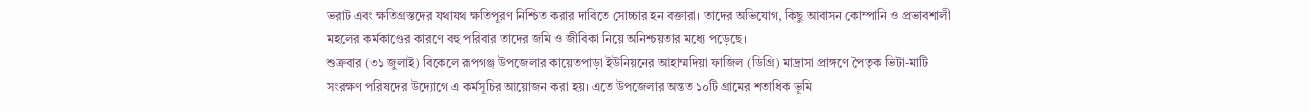ভরাট এবং ক্ষতিগ্রস্তদের যথাযথ ক্ষতিপূরণ নিশ্চিত করার দাবিতে সোচ্চার হন বক্তারা। তাদের অভিযোগ, কিছু আবাসন কোম্পানি ও প্রভাবশালী মহলের কর্মকাণ্ডের কারণে বহু পরিবার তাদের জমি ও জীবিকা নিয়ে অনিশ্চয়তার মধ্যে পড়েছে।
শুক্রবার (৩১ জুলাই) বিকেলে রূপগঞ্জ উপজেলার কায়েতপাড়া ইউনিয়নের আহাম্মদিয়া ফাজিল (ডিগ্রি) মাদ্রাসা প্রাঙ্গণে পৈতৃক ভিটা-মাটি সংরক্ষণ পরিষদের উদ্যোগে এ কর্মসূচির আয়োজন করা হয়। এতে উপজেলার অন্তত ১০টি গ্রামের শতাধিক ভূমি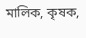মালিক, কৃষক,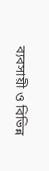ব্যবসায়ী ও বিভিন্ন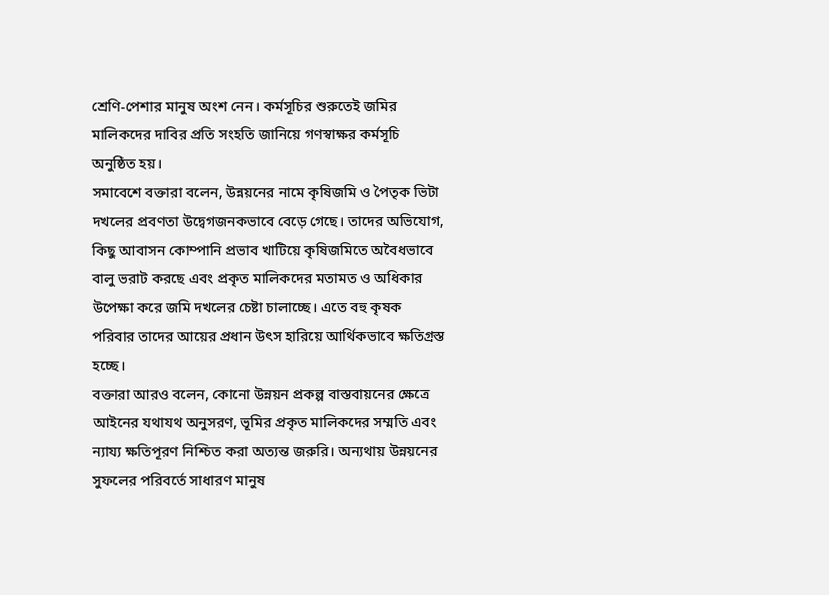শ্রেণি-পেশার মানুষ অংশ নেন। কর্মসূচির শুরুতেই জমির মালিকদের দাবির প্রতি সংহতি জানিয়ে গণস্বাক্ষর কর্মসূচি অনুষ্ঠিত হয়।
সমাবেশে বক্তারা বলেন, উন্নয়নের নামে কৃষিজমি ও পৈতৃক ভিটা দখলের প্রবণতা উদ্বেগজনকভাবে বেড়ে গেছে। তাদের অভিযোগ, কিছু আবাসন কোম্পানি প্রভাব খাটিয়ে কৃষিজমিতে অবৈধভাবে বালু ভরাট করছে এবং প্রকৃত মালিকদের মতামত ও অধিকার উপেক্ষা করে জমি দখলের চেষ্টা চালাচ্ছে। এতে বহু কৃষক পরিবার তাদের আয়ের প্রধান উৎস হারিয়ে আর্থিকভাবে ক্ষতিগ্রস্ত হচ্ছে।
বক্তারা আরও বলেন, কোনো উন্নয়ন প্রকল্প বাস্তবায়নের ক্ষেত্রে আইনের যথাযথ অনুসরণ, ভূমির প্রকৃত মালিকদের সম্মতি এবং ন্যায্য ক্ষতিপূরণ নিশ্চিত করা অত্যন্ত জরুরি। অন্যথায় উন্নয়নের সুফলের পরিবর্তে সাধারণ মানুষ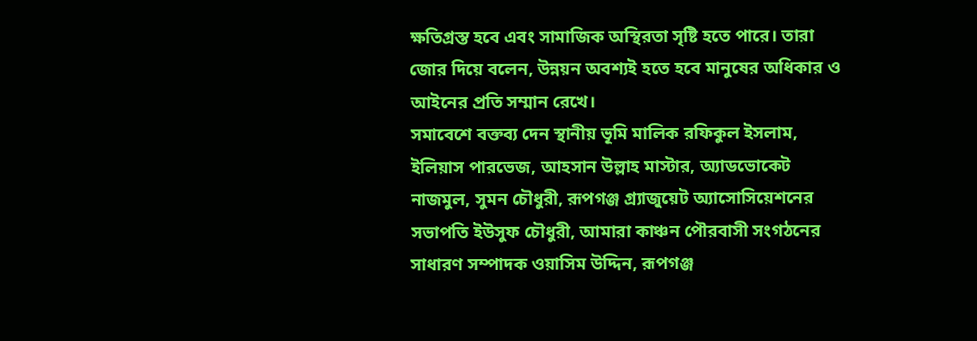ক্ষতিগ্রস্ত হবে এবং সামাজিক অস্থিরতা সৃষ্টি হতে পারে। তারা জোর দিয়ে বলেন, উন্নয়ন অবশ্যই হতে হবে মানুষের অধিকার ও আইনের প্রতি সম্মান রেখে।
সমাবেশে বক্তব্য দেন স্থানীয় ভূমি মালিক রফিকুল ইসলাম, ইলিয়াস পারভেজ, আহসান উল্লাহ মাস্টার, অ্যাডভোকেট নাজমুল, সুমন চৌধুরী, রূপগঞ্জ গ্র্যাজুয়েট অ্যাসোসিয়েশনের সভাপতি ইউসুফ চৌধুরী, আমারা কাঞ্চন পৌরবাসী সংগঠনের সাধারণ সম্পাদক ওয়াসিম উদ্দিন, রূপগঞ্জ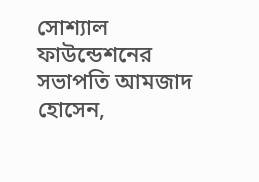সোশ্যাল ফাউন্ডেশনের সভাপতি আমজাদ হোসেন,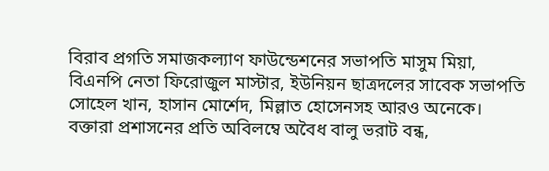বিরাব প্রগতি সমাজকল্যাণ ফাউন্ডেশনের সভাপতি মাসুম মিয়া, বিএনপি নেতা ফিরোজুল মাস্টার, ইউনিয়ন ছাত্রদলের সাবেক সভাপতি সোহেল খান, হাসান মোর্শেদ, মিল্লাত হোসেনসহ আরও অনেকে।
বক্তারা প্রশাসনের প্রতি অবিলম্বে অবৈধ বালু ভরাট বন্ধ,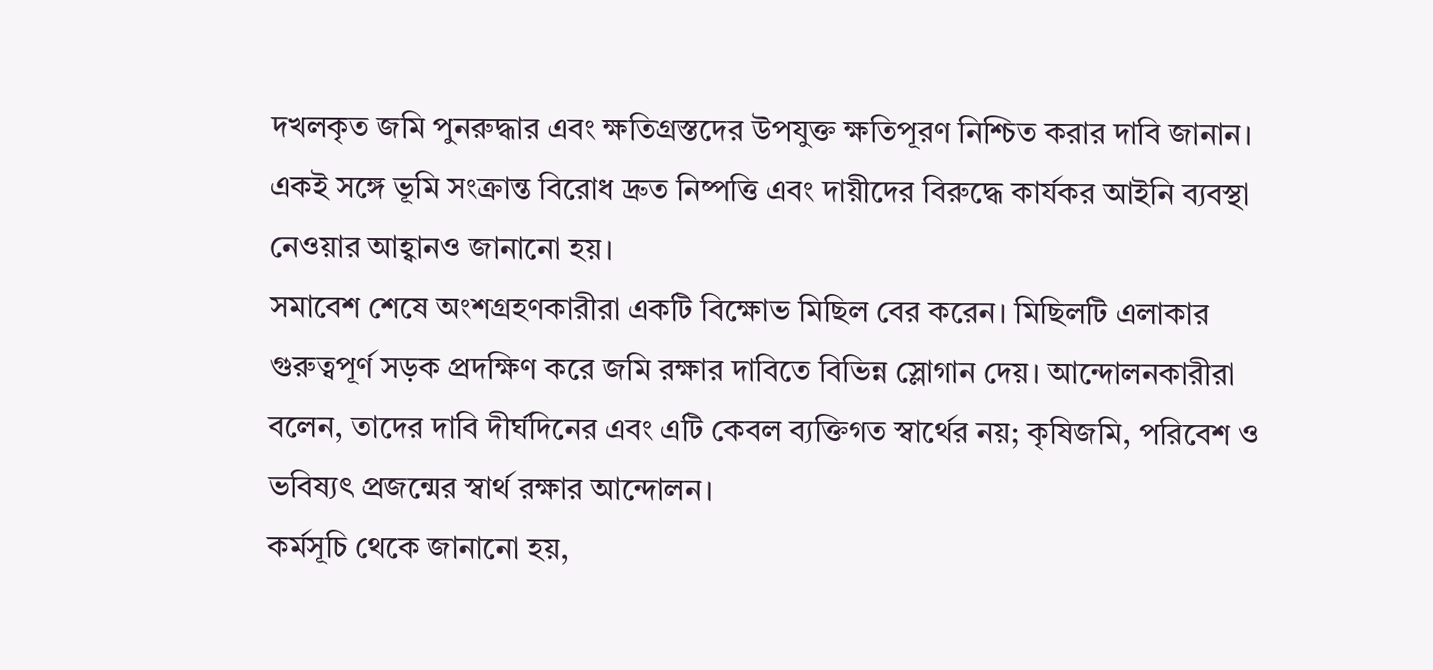দখলকৃত জমি পুনরুদ্ধার এবং ক্ষতিগ্রস্তদের উপযুক্ত ক্ষতিপূরণ নিশ্চিত করার দাবি জানান। একই সঙ্গে ভূমি সংক্রান্ত বিরোধ দ্রুত নিষ্পত্তি এবং দায়ীদের বিরুদ্ধে কার্যকর আইনি ব্যবস্থা নেওয়ার আহ্বানও জানানো হয়।
সমাবেশ শেষে অংশগ্রহণকারীরা একটি বিক্ষোভ মিছিল বের করেন। মিছিলটি এলাকার গুরুত্বপূর্ণ সড়ক প্রদক্ষিণ করে জমি রক্ষার দাবিতে বিভিন্ন স্লোগান দেয়। আন্দোলনকারীরা বলেন, তাদের দাবি দীর্ঘদিনের এবং এটি কেবল ব্যক্তিগত স্বার্থের নয়; কৃষিজমি, পরিবেশ ও ভবিষ্যৎ প্রজন্মের স্বার্থ রক্ষার আন্দোলন।
কর্মসূচি থেকে জানানো হয়,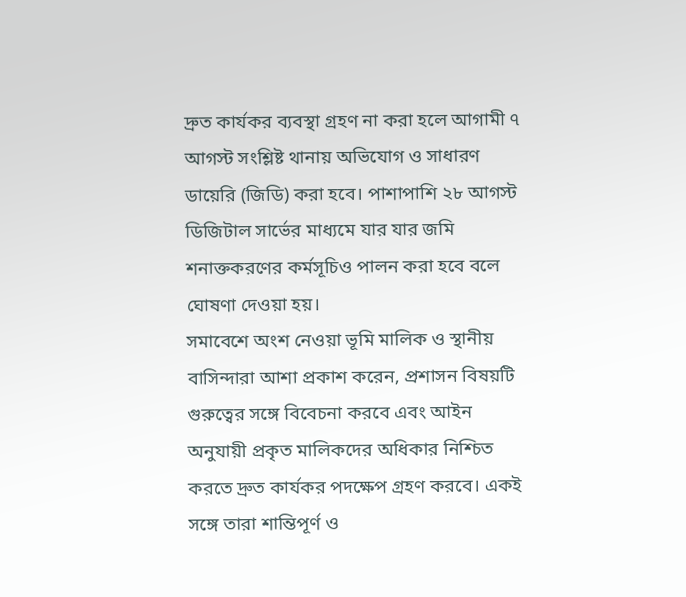দ্রুত কার্যকর ব্যবস্থা গ্রহণ না করা হলে আগামী ৭ আগস্ট সংশ্লিষ্ট থানায় অভিযোগ ও সাধারণ ডায়েরি (জিডি) করা হবে। পাশাপাশি ২৮ আগস্ট ডিজিটাল সার্ভের মাধ্যমে যার যার জমি শনাক্তকরণের কর্মসূচিও পালন করা হবে বলে ঘোষণা দেওয়া হয়।
সমাবেশে অংশ নেওয়া ভূমি মালিক ও স্থানীয় বাসিন্দারা আশা প্রকাশ করেন, প্রশাসন বিষয়টি গুরুত্বের সঙ্গে বিবেচনা করবে এবং আইন অনুযায়ী প্রকৃত মালিকদের অধিকার নিশ্চিত করতে দ্রুত কার্যকর পদক্ষেপ গ্রহণ করবে। একই সঙ্গে তারা শান্তিপূর্ণ ও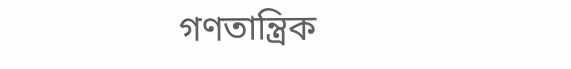গণতান্ত্রিক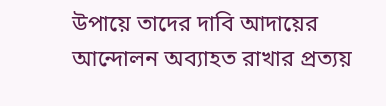উপায়ে তাদের দাবি আদায়ের আন্দোলন অব্যাহত রাখার প্রত্যয়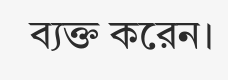ব্যক্ত করেন।